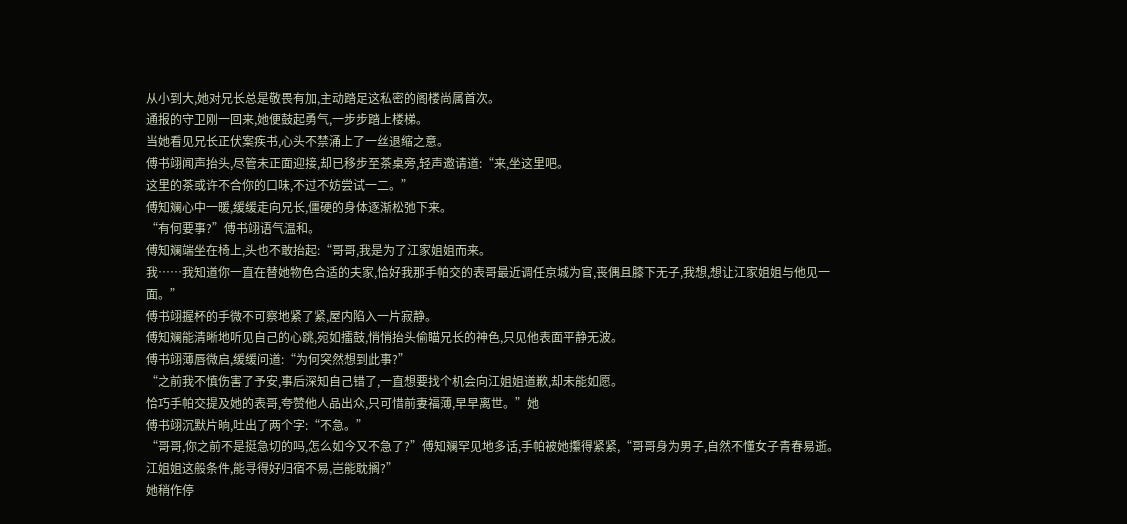从小到大,她对兄长总是敬畏有加,主动踏足这私密的阁楼尚属首次。
通报的守卫刚一回来,她便鼓起勇气,一步步踏上楼梯。
当她看见兄长正伏案疾书,心头不禁涌上了一丝退缩之意。
傅书翊闻声抬头,尽管未正面迎接,却已移步至茶桌旁,轻声邀请道:“来,坐这里吧。
这里的茶或许不合你的口味,不过不妨尝试一二。”
傅知斓心中一暖,缓缓走向兄长,僵硬的身体逐渐松弛下来。
“有何要事?”傅书翊语气温和。
傅知斓端坐在椅上,头也不敢抬起:“哥哥,我是为了江家姐姐而来。
我……我知道你一直在替她物色合适的夫家,恰好我那手帕交的表哥最近调任京城为官,丧偶且膝下无子,我想,想让江家姐姐与他见一面。”
傅书翊握杯的手微不可察地紧了紧,屋内陷入一片寂静。
傅知斓能清晰地听见自己的心跳,宛如擂鼓,悄悄抬头偷瞄兄长的神色,只见他表面平静无波。
傅书翊薄唇微启,缓缓问道:“为何突然想到此事?”
“之前我不慎伤害了予安,事后深知自己错了,一直想要找个机会向江姐姐道歉,却未能如愿。
恰巧手帕交提及她的表哥,夸赞他人品出众,只可惜前妻福薄,早早离世。”她
傅书翊沉默片晌,吐出了两个字:“不急。”
“哥哥,你之前不是挺急切的吗,怎么如今又不急了?”傅知斓罕见地多话,手帕被她攥得紧紧,“哥哥身为男子,自然不懂女子青春易逝。
江姐姐这般条件,能寻得好归宿不易,岂能耽搁?”
她稍作停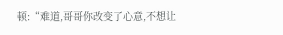顿:“难道,哥哥你改变了心意,不想让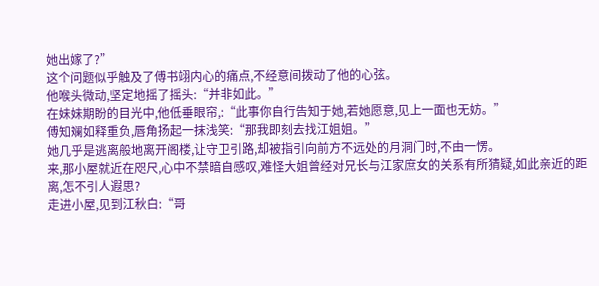她出嫁了?”
这个问题似乎触及了傅书翊内心的痛点,不经意间拨动了他的心弦。
他喉头微动,坚定地摇了摇头:“并非如此。”
在妹妹期盼的目光中,他低垂眼帘,:“此事你自行告知于她,若她愿意,见上一面也无妨。”
傅知斓如释重负,唇角扬起一抹浅笑:“那我即刻去找江姐姐。”
她几乎是逃离般地离开阁楼,让守卫引路,却被指引向前方不远处的月洞门时,不由一愣。
来,那小屋就近在咫尺,心中不禁暗自感叹,难怪大姐曾经对兄长与江家庶女的关系有所猜疑,如此亲近的距离,怎不引人遐思?
走进小屋,见到江秋白:“哥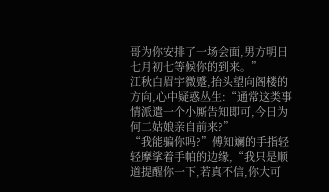哥为你安排了一场会面,男方明日七月初七等候你的到来。”
江秋白眉宇微蹙,抬头望向阁楼的方向,心中疑惑丛生:“通常这类事情派遣一个小厮告知即可,今日为何二姑娘亲自前来?”
“我能骗你吗?”傅知斓的手指轻轻摩挲着手帕的边缘,“我只是顺道提醒你一下,若真不信,你大可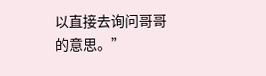以直接去询问哥哥的意思。”